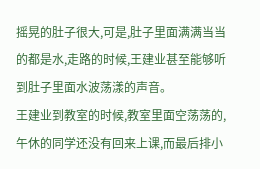摇晃的肚子很大,可是,肚子里面满满当当的都是水,走路的时候,王建业甚至能够听到肚子里面水波荡漾的声音。
王建业到教室的时候,教室里面空荡荡的,午休的同学还没有回来上课,而最后排小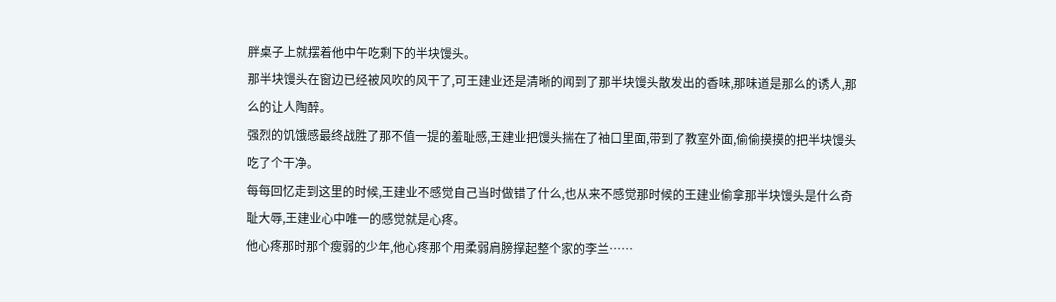胖桌子上就摆着他中午吃剩下的半块馒头。
那半块馒头在窗边已经被风吹的风干了,可王建业还是清晰的闻到了那半块馒头散发出的香味,那味道是那么的诱人,那么的让人陶醉。
强烈的饥饿感最终战胜了那不值一提的羞耻感,王建业把馒头揣在了袖口里面,带到了教室外面,偷偷摸摸的把半块馒头吃了个干净。
每每回忆走到这里的时候,王建业不感觉自己当时做错了什么,也从来不感觉那时候的王建业偷拿那半块馒头是什么奇耻大辱,王建业心中唯一的感觉就是心疼。
他心疼那时那个瘦弱的少年,他心疼那个用柔弱肩膀撑起整个家的李兰……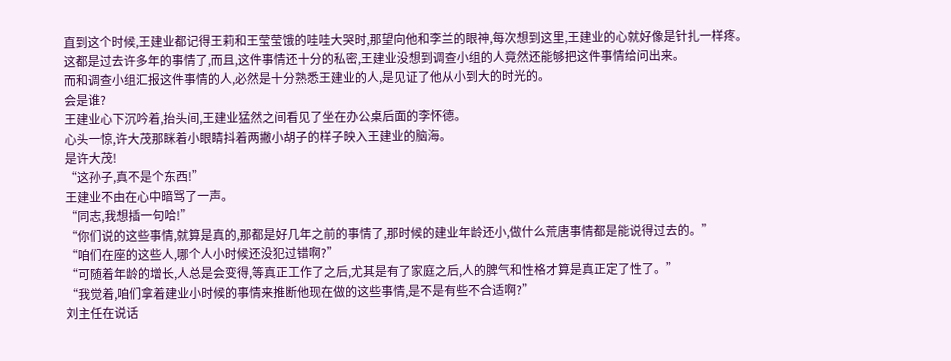直到这个时候,王建业都记得王莉和王莹莹饿的哇哇大哭时,那望向他和李兰的眼神,每次想到这里,王建业的心就好像是针扎一样疼。
这都是过去许多年的事情了,而且,这件事情还十分的私密,王建业没想到调查小组的人竟然还能够把这件事情给问出来。
而和调查小组汇报这件事情的人,必然是十分熟悉王建业的人,是见证了他从小到大的时光的。
会是谁?
王建业心下沉吟着,抬头间,王建业猛然之间看见了坐在办公桌后面的李怀德。
心头一惊,许大茂那眯着小眼睛抖着两撇小胡子的样子映入王建业的脑海。
是许大茂!
“这孙子,真不是个东西!”
王建业不由在心中暗骂了一声。
“同志,我想插一句哈!”
“你们说的这些事情,就算是真的,那都是好几年之前的事情了,那时候的建业年龄还小,做什么荒唐事情都是能说得过去的。”
“咱们在座的这些人,哪个人小时候还没犯过错啊?”
“可随着年龄的增长,人总是会变得,等真正工作了之后,尤其是有了家庭之后,人的脾气和性格才算是真正定了性了。”
“我觉着,咱们拿着建业小时候的事情来推断他现在做的这些事情,是不是有些不合适啊?”
刘主任在说话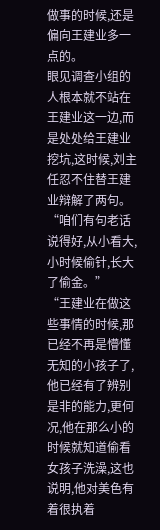做事的时候,还是偏向王建业多一点的。
眼见调查小组的人根本就不站在王建业这一边,而是处处给王建业挖坑,这时候,刘主任忍不住替王建业辩解了两句。
“咱们有句老话说得好,从小看大,小时候偷针,长大了偷金。”
“王建业在做这些事情的时候,那已经不再是懵懂无知的小孩子了,他已经有了辨别是非的能力,更何况,他在那么小的时候就知道偷看女孩子洗澡,这也说明,他对美色有着很执着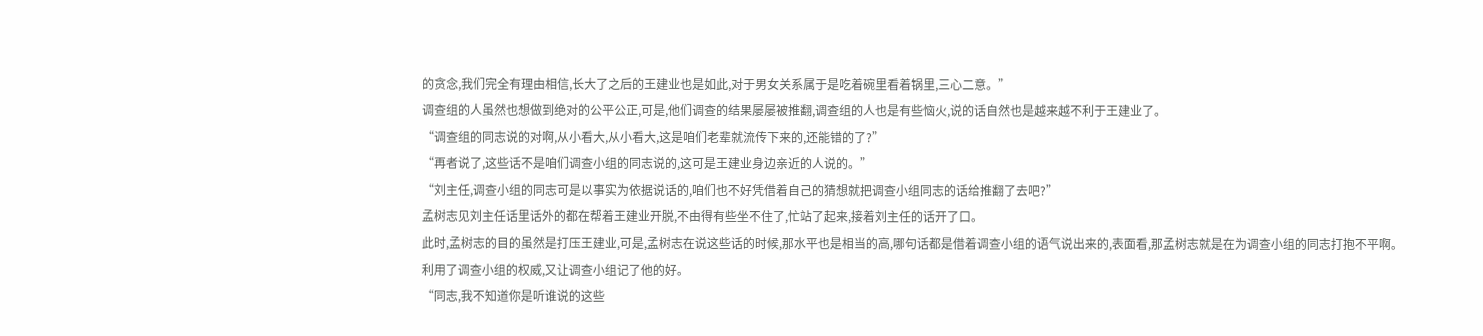的贪念,我们完全有理由相信,长大了之后的王建业也是如此,对于男女关系属于是吃着碗里看着锅里,三心二意。”
调查组的人虽然也想做到绝对的公平公正,可是,他们调查的结果屡屡被推翻,调查组的人也是有些恼火,说的话自然也是越来越不利于王建业了。
“调查组的同志说的对啊,从小看大,从小看大,这是咱们老辈就流传下来的,还能错的了?”
“再者说了,这些话不是咱们调查小组的同志说的,这可是王建业身边亲近的人说的。”
“刘主任,调查小组的同志可是以事实为依据说话的,咱们也不好凭借着自己的猜想就把调查小组同志的话给推翻了去吧?”
孟树志见刘主任话里话外的都在帮着王建业开脱,不由得有些坐不住了,忙站了起来,接着刘主任的话开了口。
此时,孟树志的目的虽然是打压王建业,可是,孟树志在说这些话的时候,那水平也是相当的高,哪句话都是借着调查小组的语气说出来的,表面看,那孟树志就是在为调查小组的同志打抱不平啊。
利用了调查小组的权威,又让调查小组记了他的好。
“同志,我不知道你是听谁说的这些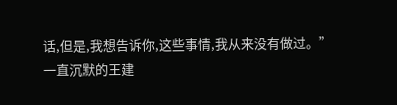话,但是,我想告诉你,这些事情,我从来没有做过。”
一直沉默的王建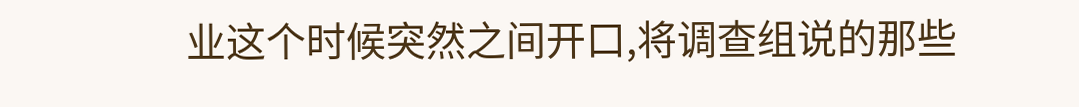业这个时候突然之间开口,将调查组说的那些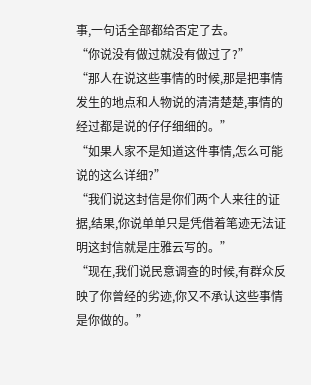事,一句话全部都给否定了去。
“你说没有做过就没有做过了?”
“那人在说这些事情的时候,那是把事情发生的地点和人物说的清清楚楚,事情的经过都是说的仔仔细细的。”
“如果人家不是知道这件事情,怎么可能说的这么详细?”
“我们说这封信是你们两个人来往的证据,结果,你说单单只是凭借着笔迹无法证明这封信就是庄雅云写的。”
“现在,我们说民意调查的时候,有群众反映了你曾经的劣迹,你又不承认这些事情是你做的。”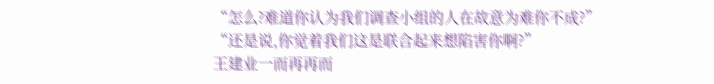“怎么?难道你认为我们调查小组的人在故意为难你不成?”
“还是说,你觉着我们这是联合起来想陷害你啊?”
王建业一而再再而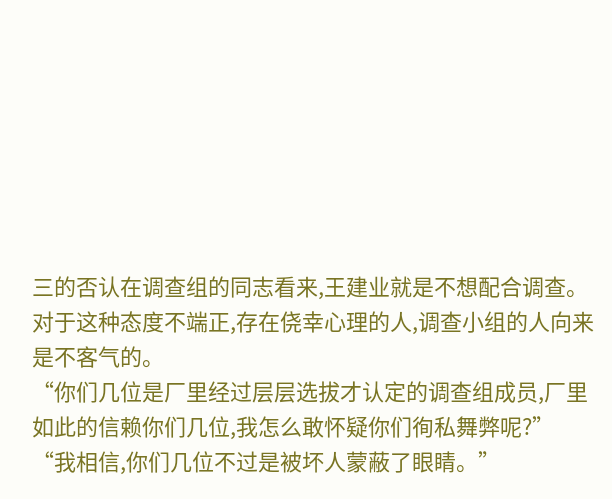三的否认在调查组的同志看来,王建业就是不想配合调查。
对于这种态度不端正,存在侥幸心理的人,调查小组的人向来是不客气的。
“你们几位是厂里经过层层选拔才认定的调查组成员,厂里如此的信赖你们几位,我怎么敢怀疑你们徇私舞弊呢?”
“我相信,你们几位不过是被坏人蒙蔽了眼睛。”